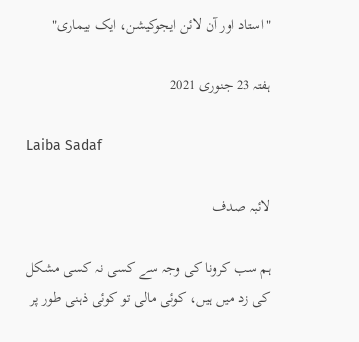"استاد اور آن لائن ایجوکیشن، ایک بیماری"

ہفتہ 23 جنوری 2021

Laiba Sadaf

لائبہ صدف

ہم سب کرونا کی وجہ سے کسی نہ کسی مشکل کی زد میں ہیں، کوئی مالی تو کوئی ذہنی طور پر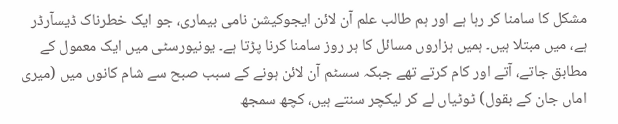مشکل کا سامنا کر رہا ہے اور ہم طالب علم آن لائن ایجوکیشن نامی بیماری، جو ایک خطرناک ڈیسآرڈر ہے، میں مبتلا ہیں۔ ہمیں ہزاروں مسائل کا ہر روز سامنا کرنا پڑتا ہے۔ یونیورسٹی میں ایک معمول کے مطابق جاتے، آتے اور کام کرتے تھے جبکہ سسٹم آن لائن ہونے کے سبب صبح سے شام کانوں میں (میری اماں جان کے بقول) ٹوٹیاں لے کر لیکچر سنتے ہیں، کچھ سمجھ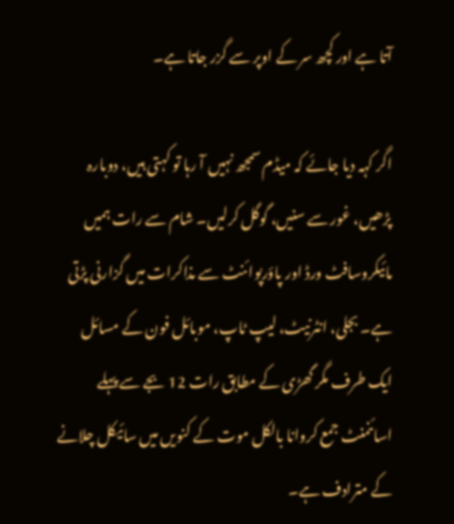آتا ہے اور کچھ سر کے اوپر سے گزر جاتا ہے۔

اگر کہہ دیا جائے کہ میڈم سمجھ نہیں آ رہا تو کہتی ہیں، دوبارہ پڑھیں، غور سے سنیں، گوگل کرلیں۔ شام سے رات ہمیں مائیکروسافٹ ورڈ اور پاؤرپوائنٹ سے مذاکرات میں گزارنی پڑتی ہے۔ بجلی، انٹرنیٹ، لیپ ٹاپ، موبائل فون کے مسائل ایک طرف مگر گھڑی کے مطابق رات 12 بجے سے پہلے اسائنمنٹ جمع کروانا بالکل موت کے کنویں میں سائیکل چلانے کے مترادف ہے۔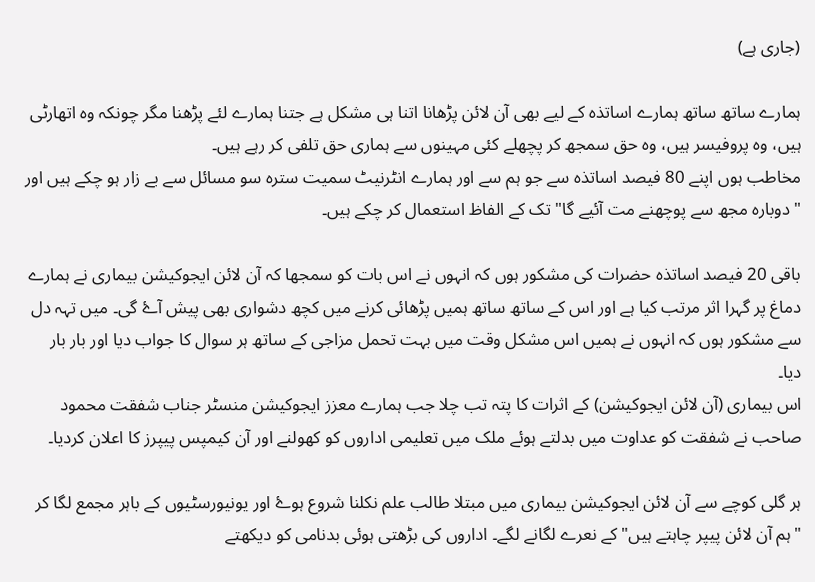(جاری ہے)

ہمارے ساتھ ساتھ ہمارے اساتذہ کے لیے بھی آن لائن پڑھانا اتنا ہی مشکل ہے جتنا ہمارے لئے پڑھنا مگر چونکہ وہ اتھارٹی ہیں، وہ پروفیسر ہیں، وہ حق سمجھ کر پچھلے کئی مہینوں سے ہماری حق تلفی کر رہے ہیں۔
مخاطب ہوں اپنے 80 فیصد اساتذہ سے جو ہم سے اور ہمارے انٹرنیٹ سمیت سترہ سو مسائل سے بے زار ہو چکے ہیں اور "دوبارہ مجھ سے پوچھنے مت آئیے گا" تک کے الفاظ استعمال کر چکے ہیں۔

باقی 20 فیصد اساتذہ حضرات کی مشکور ہوں کہ انہوں نے اس بات کو سمجھا کہ آن لائن ایجوکیشن بیماری نے ہمارے دماغ پر گہرا اثر مرتب کیا ہے اور اس کے ساتھ ساتھ ہمیں پڑھائی کرنے میں کچھ دشواری بھی پیش آۓ گی۔ میں تہہ دل سے مشکور ہوں کہ انہوں نے ہمیں اس مشکل وقت میں بہت تحمل مزاجی کے ساتھ ہر سوال کا جواب دیا اور بار بار دیا۔
اس بیماری (آن لائن ایجوکیشن) کے اثرات کا پتہ تب چلا جب ہمارے معزز ایجوکیشن منسٹر جناب شفقت محمود صاحب نے شفقت کو عداوت میں بدلتے ہوئے ملک میں تعلیمی اداروں کو کھولنے اور آن کیمپس پیپرز کا اعلان کردیا۔

ہر گلی کوچے سے آن لائن ایجوکیشن بیماری میں مبتلا طالب علم نکلنا شروع ہوۓ اور یونیورسٹیوں کے باہر مجمع لگا کر "ہم آن لائن پیپر چاہتے ہیں" کے نعرے لگانے لگے۔ اداروں کی بڑھتی ہوئی بدنامی کو دیکھتے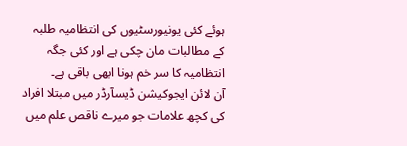ہوئے کئی یونیورسٹیوں کی انتظامیہ طلبہ کے مطالبات مان چکی ہے اور کئی جگہ انتظامیہ کا سر خم ہونا ابھی باقی ہے۔
آن لائن ایجوکیشن ڈیسآرڈر میں مبتلا افراد کی کچھ علامات جو میرے ناقص علم میں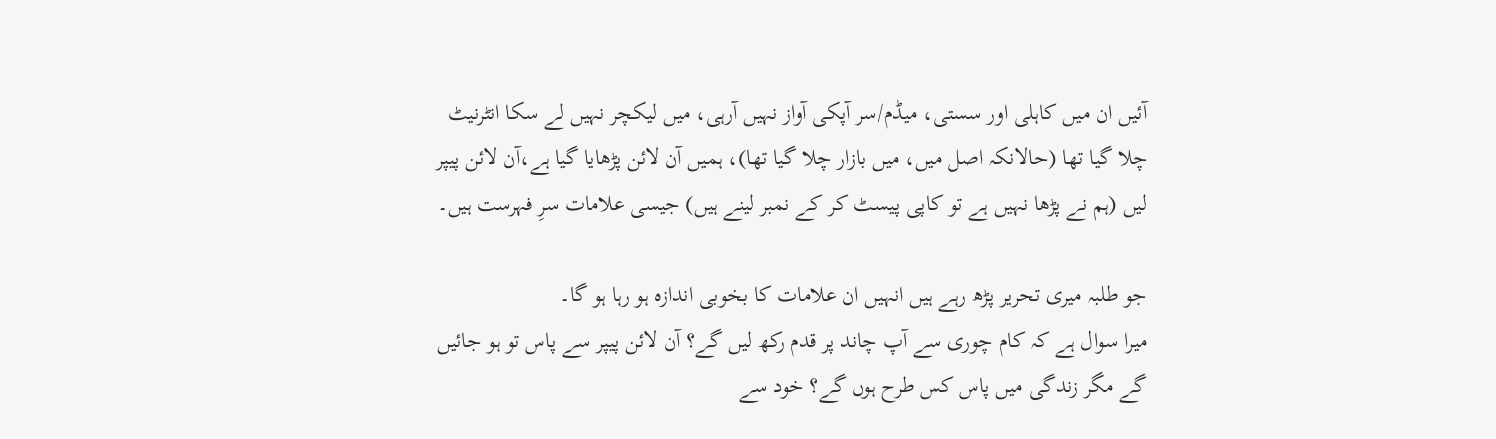آئیں ان میں کاہلی اور سستی، میڈم/سر آپکی آواز نہیں آرہی، میں لیکچر نہیں لے سکا انٹرنیٹ چلا گیا تھا (حالانکہ اصل میں، میں بازار چلا گیا تھا)، ہمیں آن لائن پڑھایا گیا ہے،آن لائن پیپر لیں (ہم نے پڑھا نہیں ہے تو کاپی پیسٹ کر کے نمبر لینے ہیں) جیسی علامات سرِ فہرست ہیں۔

جو طلبہ میری تحریر پڑھ رہے ہیں انہیں ان علامات کا بخوبی اندازہ ہو رہا ہو گا۔
میرا سوال ہے کہ کام چوری سے آپ چاند پر قدم رکھ لیں گے؟ آن لائن پیپر سے پاس تو ہو جائیں گے مگر زندگی میں پاس کس طرح ہوں گے؟ خود سے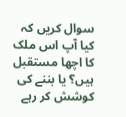سوال کریں کہ کیا آپ اس ملک کا اچھا مستقبل ہیں؟ یا بننے کی کوشش کر رہے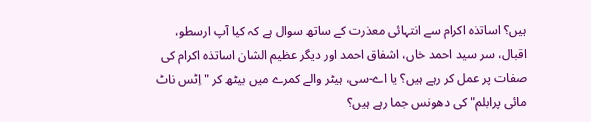ہیں؟ اساتذہ اکرام سے انتہائی معذرت کے ساتھ سوال ہے کہ کیا آپ ارسطو، اقبال، سر سید احمد خاں، اشفاق احمد اور دیگر عظیم الشان اساتذہ اکرام کی صفات پر عمل کر رہے ہیں؟ یا اے-سی، ہیٹر والے کمرے میں بیٹھ کر " اِٹس ناٹ مائی پرابلم" کی دھونس جما رہے ہیں؟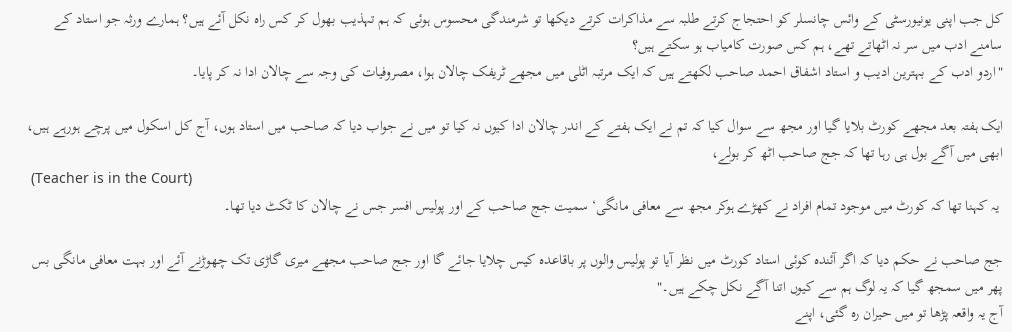کل جب اپنی یونیورسٹی کے وائس چانسلر کو احتجاج کرتے طلبہ سے مذاکرات کرتے دیکھا تو شرمندگی محسوس ہوئی کہ ہم تہذیب بھول کر کس راہ نکل آئے ہیں؟ ہمارے ورثہ جو استاد کے سامنے ادب میں سر نہ اٹھاتے تھے، ہم کس صورت کامیاب ہو سکتے ہیں؟
"اردو ادب کے بہترین ادیب و استاد اشفاق احمد صاحب لکھتے ہیں کہ ایک مرتبہ اٹلی میں مجھے ٹریفک چالان ہوا، مصروفیات کی وجہ سے چالان ادا نہ کر پایا۔

ایک ہفتہ بعد مجھے کورٹ بلایا گیا اور مجھ سے سوال کیا کہ تم نے ایک ہفتے کے اندر چالان ادا کیوں نہ کیا تو میں نے جواب دیا کہ صاحب میں استاد ہوں، آج کل اسکول میں پرچے ہورہے ہیں، ابھی میں آگے بول ہی رہا تھا کہ جج صاحب اٹھ کر بولے،
 (Teacher is in the Court)
 یہ کہنا تھا کہ کورٹ میں موجود تمام افراد نے کھڑے ہوکر مجھ سے معافی مانگی‘ سمیت جج صاحب کے اور پولیس افسر جس نے چالان کا ٹکٹ دیا تھا۔

جج صاحب نے حکم دیا کہ اگر آئندہ کوئی استاد کورٹ میں نظر آیا تو پولیس والوں پر باقاعدہ کیس چلایا جائے گا اور جج صاحب مجھے میری گاڑی تک چھوڑنے آئے اور بہت معافی مانگی بس پھر میں سمجھ گیا کہ یہ لوگ ہم سے کیوں اتنا آگے نکل چکے ہیں۔"
آج یہ واقعہ پڑھا تو میں حیران رہ گئی، اپنے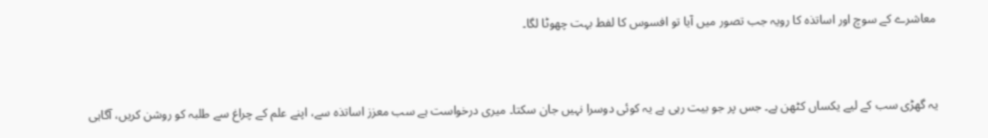معاشرے کے سوچ اور اساتذہ کا رویہ جب تصور میں آیا تو افسوس کا لفط بہت چھوٹا لگا۔


یہ گھڑی سب کے لیے یکساں کٹھن ہے۔ جس پر جو بیت رہی ہے یہ کوئی دوسرا نہیں جان سکتا۔ میری درخواست ہے سب معزز اساتذہ سے، اپنے علم کے چراغ سے طلبہ کو روشن کریں، آگاہی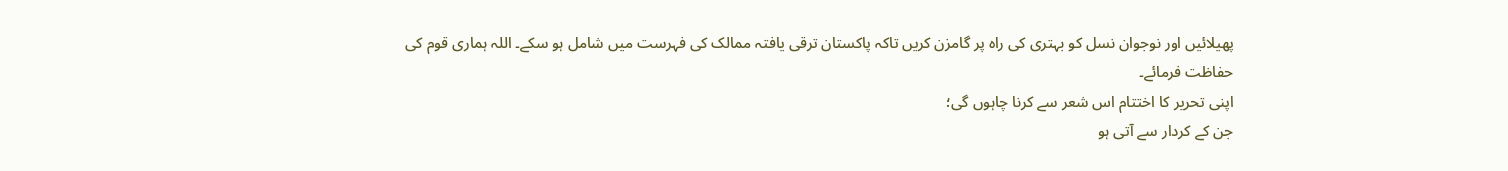پھیلائیں اور نوجوان نسل کو بہتری کی راہ پر گامزن کریں تاکہ پاکستان ترقی یافتہ ممالک کی فہرست میں شامل ہو سکے۔ اللہ ہماری قوم کی حفاظت فرمائے۔
اپنی تحریر کا اختتام اس شعر سے کرنا چاہوں گی؛
جن کے کردار سے آتی ہو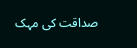صداقت کی مہک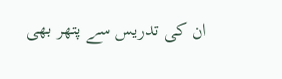ان کی تدریس سے پتھر بھی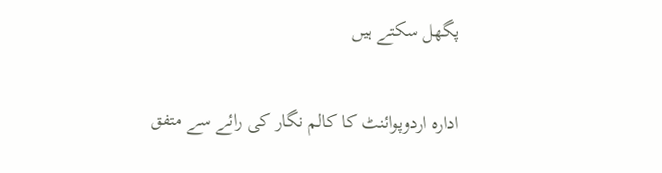پگھل سکتے ہیں

ادارہ اردوپوائنٹ کا کالم نگار کی رائے سے متفق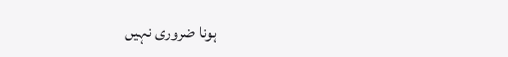ہونا ضروری نہیں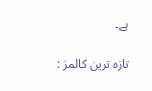ہے۔

تازہ ترین کالمز :